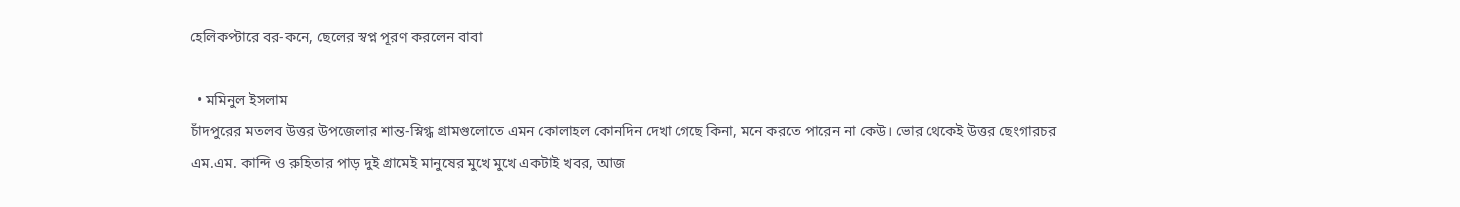হেলিকপ্টারে বর-কনে, ছেলের স্বপ্ন পূরণ করলেন বাবা

  • মমিনুল ইসলাম
চাঁদপুরের মতলব উত্তর উপজেলার শান্ত-স্নিগ্ধ গ্রামগুলোতে এমন কোলাহল কোনদিন দেখা গেছে কিনা, মনে করতে পারেন না কেউ। ভোর থেকেই উত্তর ছেংগারচর এম.এম. কান্দি ও রুহিতার পাড় দুই গ্রামেই মানুষের মুখে মুখে একটাই খবর, আজ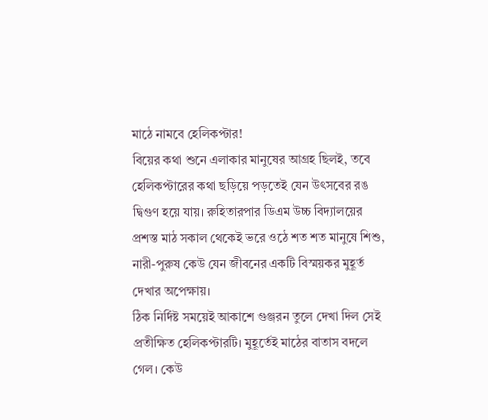মাঠে নামবে হেলিকপ্টার!
বিয়ের কথা শুনে এলাকার মানুষের আগ্রহ ছিলই, তবে হেলিকপ্টারের কথা ছড়িয়ে পড়তেই যেন উৎসবের রঙ দ্বিগুণ হয়ে যায়। রুহিতারপার ডিএম উচ্চ বিদ্যালয়ের প্রশস্ত মাঠ সকাল থেকেই ভরে ওঠে শত শত মানুষে শিশু, নারী-পুরুষ কেউ যেন জীবনের একটি বিস্ময়কর মুহূর্ত দেখার অপেক্ষায়।
ঠিক নির্দিষ্ট সময়েই আকাশে গুঞ্জরন তুলে দেখা দিল সেই প্রতীক্ষিত হেলিকপ্টারটি। মুহূর্তেই মাঠের বাতাস বদলে গেল। কেউ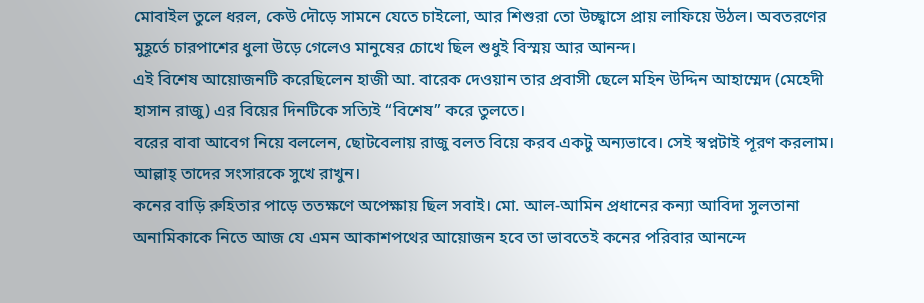মোবাইল তুলে ধরল, কেউ দৌড়ে সামনে যেতে চাইলো, আর শিশুরা তো উচ্ছ্বাসে প্রায় লাফিয়ে উঠল। অবতরণের মুহূর্তে চারপাশের ধুলা উড়ে গেলেও মানুষের চোখে ছিল শুধুই বিস্ময় আর আনন্দ।
এই বিশেষ আয়োজনটি করেছিলেন হাজী আ. বারেক দেওয়ান তার প্রবাসী ছেলে মহিন উদ্দিন আহাম্মেদ (মেহেদী হাসান রাজু) এর বিয়ের দিনটিকে সত্যিই “বিশেষ” করে তুলতে।
বরের বাবা আবেগ নিয়ে বললেন, ছোটবেলায় রাজু বলত বিয়ে করব একটু অন্যভাবে। সেই স্বপ্নটাই পূরণ করলাম। আল্লাহ্ তাদের সংসারকে সুখে রাখুন।
কনের বাড়ি রুহিতার পাড়ে ততক্ষণে অপেক্ষায় ছিল সবাই। মো. আল-আমিন প্রধানের কন্যা আবিদা সুলতানা অনামিকাকে নিতে আজ যে এমন আকাশপথের আয়োজন হবে তা ভাবতেই কনের পরিবার আনন্দে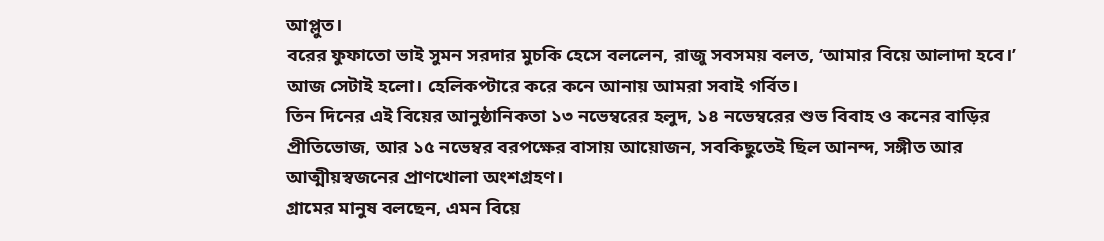আপ্লুত।
বরের ফুফাতো ভাই সুমন সরদার মুচকি হেসে বললেন, রাজু সবসময় বলত, ‘আমার বিয়ে আলাদা হবে।’ আজ সেটাই হলো। হেলিকপ্টারে করে কনে আনায় আমরা সবাই গর্বিত।
তিন দিনের এই বিয়ের আনুষ্ঠানিকতা ১৩ নভেম্বরের হলুদ, ১৪ নভেম্বরের শুভ বিবাহ ও কনের বাড়ির প্রীতিভোজ, আর ১৫ নভেম্বর বরপক্ষের বাসায় আয়োজন, সবকিছুতেই ছিল আনন্দ, সঙ্গীত আর আত্মীয়স্বজনের প্রাণখোলা অংশগ্রহণ।
গ্রামের মানুষ বলছেন, এমন বিয়ে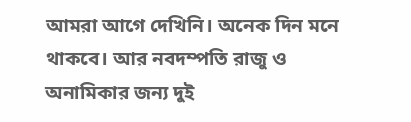আমরা আগে দেখিনি। অনেক দিন মনে থাকবে। আর নবদম্পতি রাজু ও অনামিকার জন্য দুই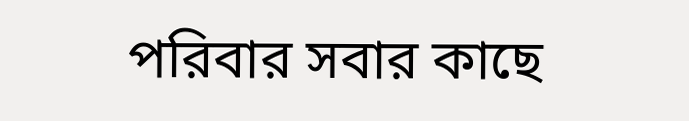পরিবার সবার কাছে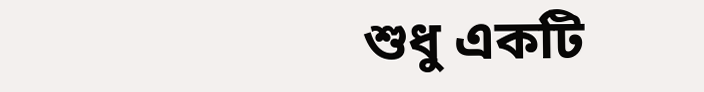শুধু একটি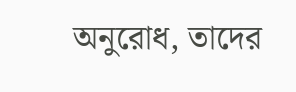অনুরোধ, তাদের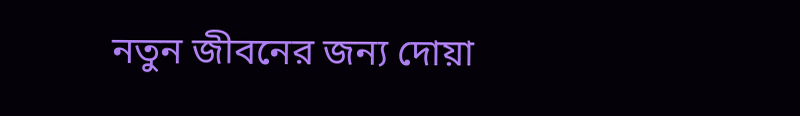নতুন জীবনের জন্য দোয়া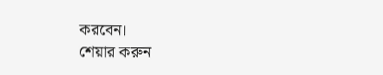করবেন।
শেয়ার করুন